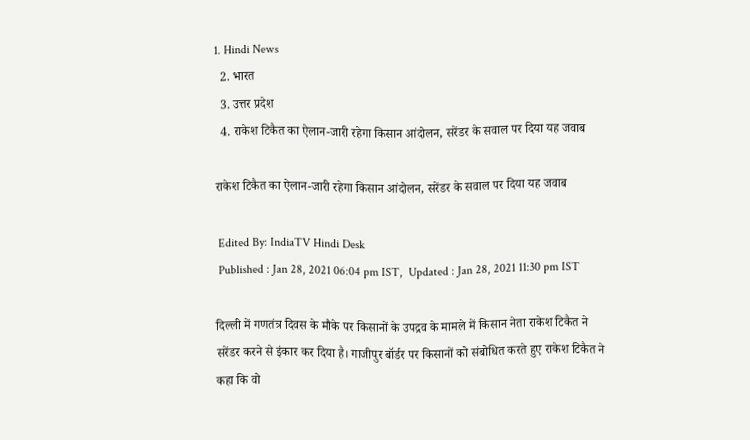1. Hindi News
  2. भारत
  3. उत्तर प्रदेश
  4. राकेश टिकैत का ऐलान-जारी रहेगा किसान आंदोलन, सरेंडर के सवाल पर दिया यह जवाब

राकेश टिकैत का ऐलान-जारी रहेगा किसान आंदोलन, सरेंडर के सवाल पर दिया यह जवाब

 Edited By: IndiaTV Hindi Desk
 Published : Jan 28, 2021 06:04 pm IST,  Updated : Jan 28, 2021 11:30 pm IST

दिल्ली में गणतंत्र दिवस के मौके पर किसानों के उपद्रव के मामले में किसान नेता राकेश टिकैत ने सरेंडर करने से इंकार कर दिया है। गाजीपुर बॉर्डर पर किसानों को संबोधित करते हुए राकेश टिकैत ने कहा कि वो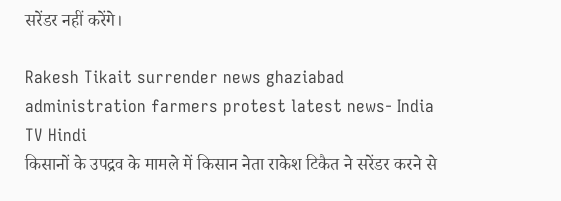सरेंडर नहीं करेंगे।

Rakesh Tikait surrender news ghaziabad administration farmers protest latest news- India TV Hindi
किसानों के उपद्रव के मामले में किसान नेता राकेश टिकैत ने सरेंडर करने से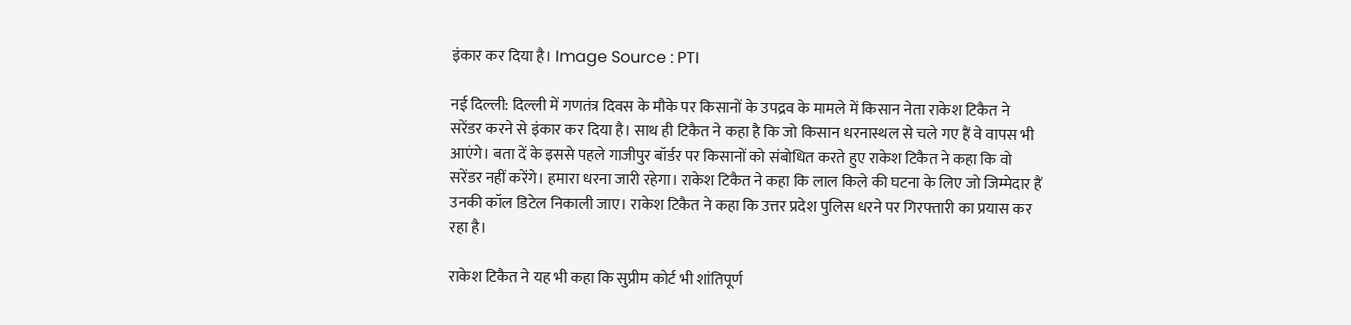इंकार कर दिया है। Image Source : PTI

नई दिल्ली: दिल्ली में गणतंत्र दिवस के मौके पर किसानों के उपद्रव के मामले में किसान नेता राकेश टिकैत ने सरेंडर करने से इंकार कर दिया है। साथ ही टिकैत ने कहा है कि जो किसान धरनास्थल से चले गए हैं वे वापस भी आएंगे। बता दें के इससे पहले गाजीपुर बॉर्डर पर किसानों को संबोधित करते हुए राकेश टिकैत ने कहा कि वो सरेंडर नहीं करेंगे। हमारा धरना जारी रहेगा। राकेश टिकैत ने कहा कि लाल किले की घटना के लिए जो जिम्मेदार हैं उनकी कॉल डिटेल निकाली जाए। राकेश टिकैत ने कहा कि उत्तर प्रदेश पुलिस धरने पर गिरफ्तारी का प्रयास कर रहा है।

राकेश टिकैत ने यह भी कहा कि सुप्रीम कोर्ट भी शांतिपूर्ण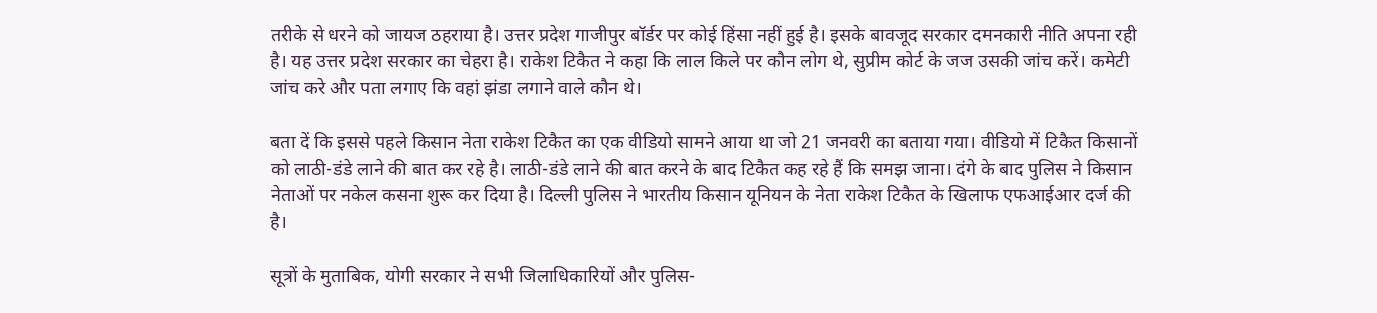तरीके से धरने को जायज ठहराया है। उत्तर प्रदेश गाजीपुर बॉर्डर पर कोई हिंसा नहीं हुई है। इसके बावजूद सरकार दमनकारी नीति अपना रही है। यह उत्तर प्रदेश सरकार का चेहरा है। राकेश टिकैत ने कहा कि लाल किले पर कौन लोग थे, सुप्रीम कोर्ट के जज उसकी जांच करें। कमेटी जांच करे और पता लगाए कि वहां झंडा लगाने वाले कौन थे।

बता दें कि इससे पहले किसान नेता राकेश टिकैत का एक वीडियो सामने आया था जो 21 जनवरी का बताया गया। वीडियो में टिकैत किसानों को लाठी-डंडे लाने की बात कर रहे है। लाठी-डंडे लाने की बात करने के बाद टिकैत कह रहे हैं कि समझ जाना। दंगे के बाद पुलिस ने किसान नेताओं पर नकेल कसना शुरू कर दिया है। दिल्ली पुलिस ने भारतीय किसान यूनियन के नेता राकेश टिकैत के खिलाफ एफआईआर दर्ज की है।

सूत्रों के मुताबिक, योगी सरकार ने सभी जिलाधिकारियों और पुलिस-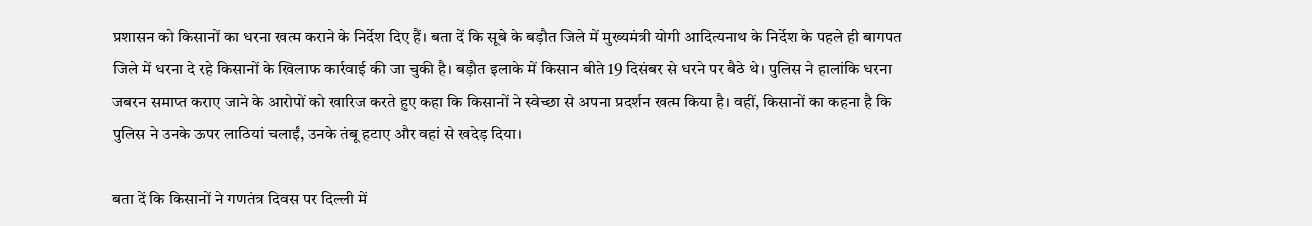प्रशासन को किसानों का धरना खत्म कराने के निर्देश दिए हैं। बता दें कि सूबे के बड़ौत जिले में मुख्यमंत्री योगी आदित्यनाथ के निर्देश के पहले ही बागपत जिले में धरना दे रहे किसानों के खिलाफ कार्रवाई की जा चुकी है। बड़ौत इलाके में किसान बीते 19 दिसंबर से धरने पर बैठे थे। पुलिस ने हालांकि धरना जबरन समाप्त कराए जाने के आरोपों को खारिज करते हुए कहा कि किसानों ने स्वेच्छा से अपना प्रदर्शन खत्म किया है। वहीं, किसानों का कहना है कि पुलिस ने उनके ऊपर लाठियां चलाईं, उनके तंबू हटाए और वहां से खदेड़ दिया।

बता दें कि किसानों ने गणतंत्र दिवस पर दिल्ली में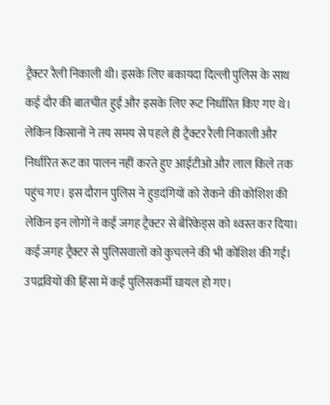ट्रैक्टर रैली निकाली थी। इसके लिए बकायदा दिल्ली पुलिस के साथ कई दौर की बातचीत हुई और इसके लिए रूट निर्धारित किए गए थे। लेकिन किसानों ने तय समय से पहले ही ट्रैक्टर रैली निकाली और निर्धारित रूट का पालन नहीं करते हुए आईटीओ और लाल किले तक पहुंच गए। इस दौरान पुलिस ने हुड़दंगियों को रोकने की कोशिश की लेकिन इन लोगों ने कई जगह ट्रैक्टर से बैरिकेड्स को ध्वस्त कर दिया। कई जगह ट्रैक्टर से पुलिसवालों को कुचलने की भी कोशिश की गई। उपद्रवियों की हिंसा में कई पुलिसकर्मी घायल हो गए।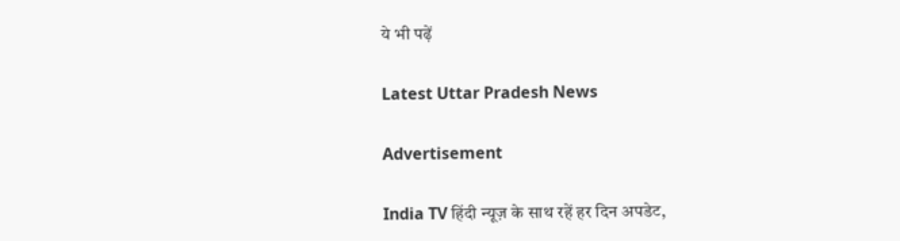ये भी पढ़ें

Latest Uttar Pradesh News

Advertisement

India TV हिंदी न्यूज़ के साथ रहें हर दिन अपडेट,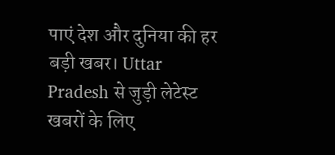पाएं देश और दुनिया की हर बड़ी खबर। Uttar Pradesh से जुड़ी लेटेस्ट खबरों के लिए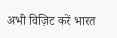अभी विज़िट करें भारत